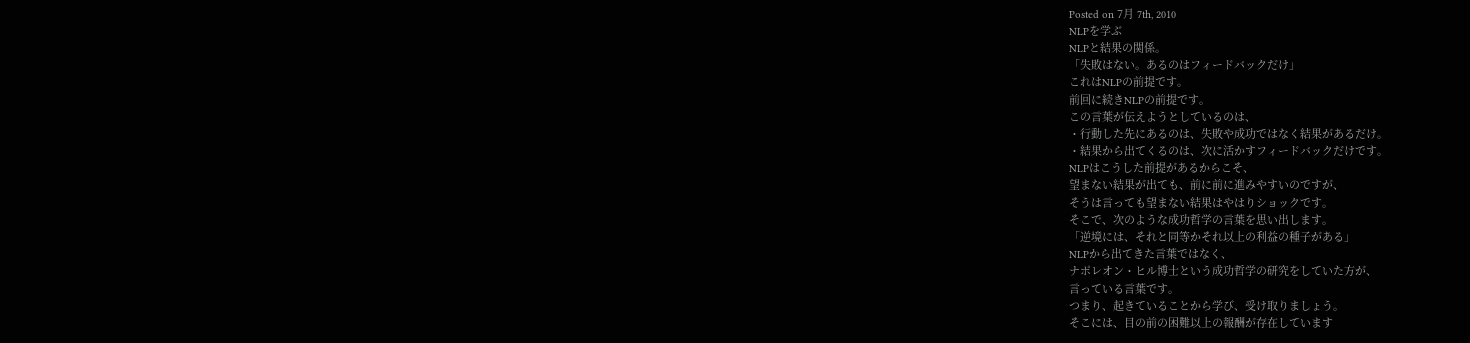Posted on 7月 7th, 2010
NLPを学ぶ
NLPと結果の関係。
「失敗はない。あるのはフィードバックだけ」
これはNLPの前提です。
前回に続きNLPの前提です。
この言葉が伝えようとしているのは、
・行動した先にあるのは、失敗や成功ではなく結果があるだけ。
・結果から出てくるのは、次に活かすフィードバックだけです。
NLPはこうした前提があるからこそ、
望まない結果が出ても、前に前に進みやすいのですが、
そうは言っても望まない結果はやはりショックです。
そこで、次のような成功哲学の言葉を思い出します。
「逆境には、それと同等かそれ以上の利益の種子がある」
NLPから出てきた言葉ではなく、
ナポレオン・ヒル博士という成功哲学の研究をしていた方が、
言っている言葉です。
つまり、起きていることから学び、受け取りましょう。
そこには、目の前の困難以上の報酬が存在しています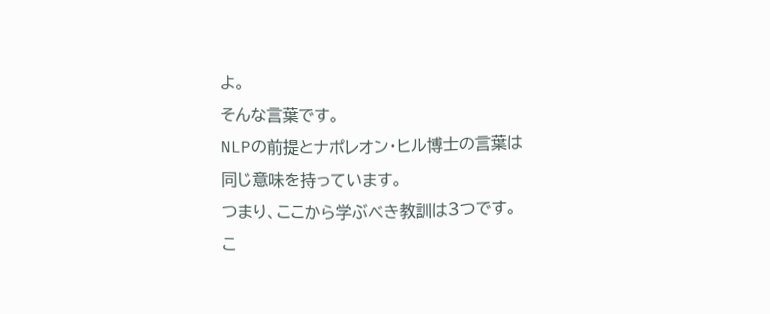よ。
そんな言葉です。
NLPの前提とナポレオン・ヒル博士の言葉は
同じ意味を持っています。
つまり、ここから学ぶべき教訓は3つです。
こ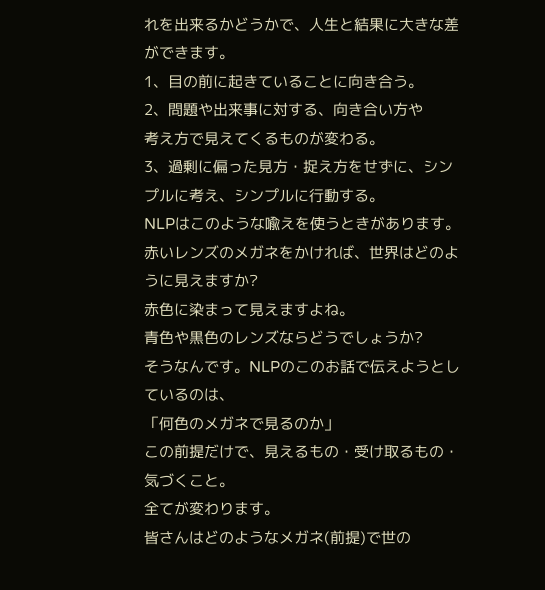れを出来るかどうかで、人生と結果に大きな差ができます。
1、目の前に起きていることに向き合う。
2、問題や出来事に対する、向き合い方や
考え方で見えてくるものが変わる。
3、過剰に偏った見方・捉え方をせずに、シンプルに考え、シンプルに行動する。
NLPはこのような喩えを使うときがあります。
赤いレンズのメガネをかければ、世界はどのように見えますか?
赤色に染まって見えますよね。
青色や黒色のレンズならどうでしょうか?
そうなんです。NLPのこのお話で伝えようとしているのは、
「何色のメガネで見るのか」
この前提だけで、見えるもの・受け取るもの・気づくこと。
全てが変わります。
皆さんはどのようなメガネ(前提)で世の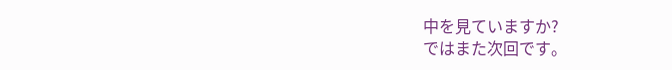中を見ていますか?
ではまた次回です。